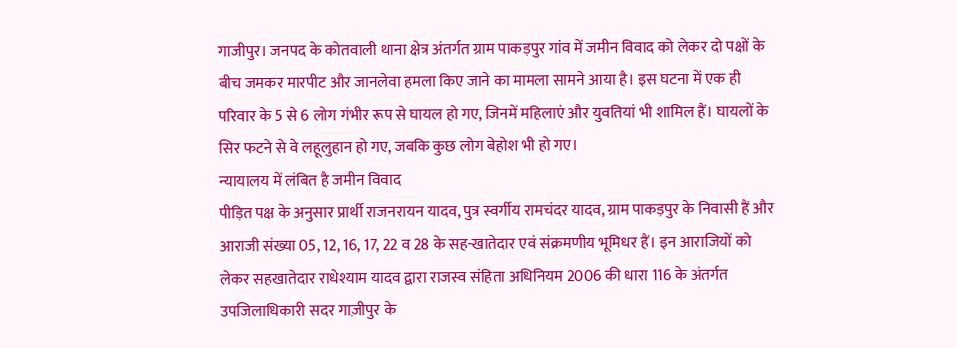गाजीपुर। जनपद के कोतवाली थाना क्षेत्र अंतर्गत ग्राम पाकड़पुर गांव में जमीन विवाद को लेकर दो पक्षों के बीच जमकर मारपीट और जानलेवा हमला किए जाने का मामला सामने आया है। इस घटना में एक ही परिवार के 5 से 6 लोग गंभीर रूप से घायल हो गए, जिनमें महिलाएं और युवतियां भी शामिल हैं। घायलों के सिर फटने से वे लहूलुहान हो गए, जबकि कुछ लोग बेहोश भी हो गए।
न्यायालय में लंबित है जमीन विवाद
पीड़ित पक्ष के अनुसार प्रार्थी राजनरायन यादव, पुत्र स्वर्गीय रामचंदर यादव, ग्राम पाकड़पुर के निवासी हैं और आराजी संख्या 05, 12, 16, 17, 22 व 28 के सह-खातेदार एवं संक्रमणीय भूमिधर हैं। इन आराजियों को लेकर सहखातेदार राधेश्याम यादव द्वारा राजस्व संहिता अधिनियम 2006 की धारा 116 के अंतर्गत उपजिलाधिकारी सदर गाज़ीपुर के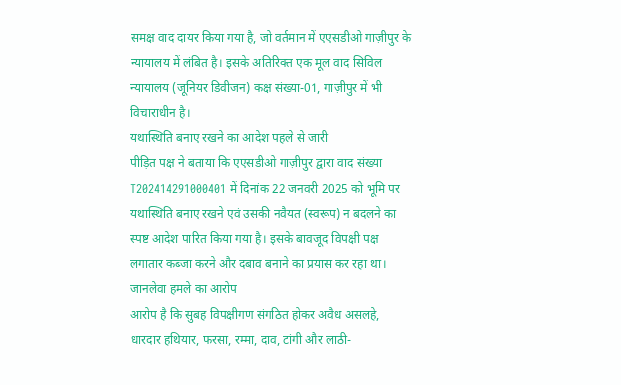समक्ष वाद दायर किया गया है, जो वर्तमान में एएसडीओ गाज़ीपुर के न्यायालय में लंबित है। इसके अतिरिक्त एक मूल वाद सिविल न्यायालय (जूनियर डिवीजन) कक्ष संख्या-01, गाज़ीपुर में भी विचाराधीन है।
यथास्थिति बनाए रखने का आदेश पहले से जारी
पीड़ित पक्ष ने बताया कि एएसडीओ गाज़ीपुर द्वारा वाद संख्या T202414291000401 में दिनांक 22 जनवरी 2025 को भूमि पर यथास्थिति बनाए रखने एवं उसकी नवैयत (स्वरूप) न बदलने का स्पष्ट आदेश पारित किया गया है। इसके बावजूद विपक्षी पक्ष लगातार कब्जा करने और दबाव बनाने का प्रयास कर रहा था।
जानलेवा हमले का आरोप
आरोप है कि सुबह विपक्षीगण संगठित होकर अवैध असलहे, धारदार हथियार, फरसा, रम्मा, दाव, टांगी और लाठी-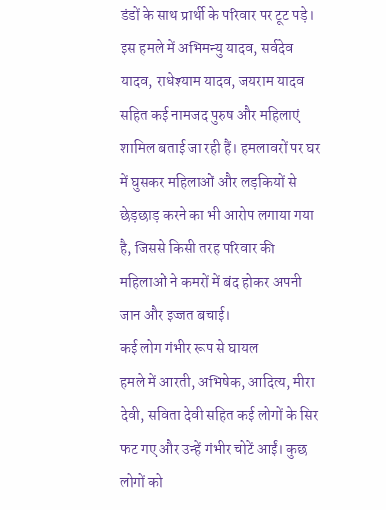डंडों के साथ प्रार्थी के परिवार पर टूट पड़े। इस हमले में अभिमन्यु यादव, सर्वदेव यादव, राधेश्याम यादव, जयराम यादव सहित कई नामजद पुरुष और महिलाएं शामिल बताई जा रही हैं। हमलावरों पर घर में घुसकर महिलाओं और लड़कियों से छेड़छाड़ करने का भी आरोप लगाया गया है, जिससे किसी तरह परिवार की महिलाओं ने कमरों में बंद होकर अपनी जान और इज्जत बचाई।
कई लोग गंभीर रूप से घायल
हमले में आरती, अभिषेक, आदित्य, मीरा देवी, सविता देवी सहित कई लोगों के सिर फट गए और उन्हें गंभीर चोटें आईं। कुछ लोगों को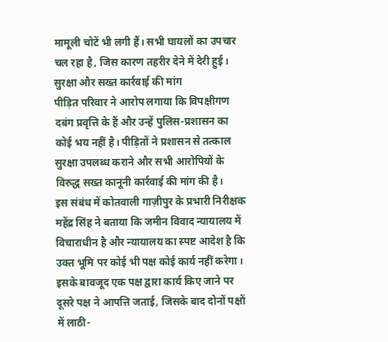मामूली चोटें भी लगी हैं। सभी घायलों का उपचार चल रहा है, जिस कारण तहरीर देने में देरी हुई।
सुरक्षा और सख्त कार्रवाई की मांग
पीड़ित परिवार ने आरोप लगाया कि विपक्षीगण दबंग प्रवृत्ति के हैं और उन्हें पुलिस-प्रशासन का कोई भय नहीं है। पीड़ितों ने प्रशासन से तत्काल सुरक्षा उपलब्ध कराने और सभी आरोपियों के विरुद्ध सख्त कानूनी कार्रवाई की मांग की है।
इस संबंध में कोतवाली गाज़ीपुर के प्रभारी निरीक्षक महेंद्र सिंह ने बताया कि जमीन विवाद न्यायालय में विचाराधीन है और न्यायालय का स्पष्ट आदेश है कि उक्त भूमि पर कोई भी पक्ष कोई कार्य नहीं करेगा। इसके बावजूद एक पक्ष द्वारा कार्य किए जाने पर दूसरे पक्ष ने आपत्ति जताई, जिसके बाद दोनों पक्षों में लाठी-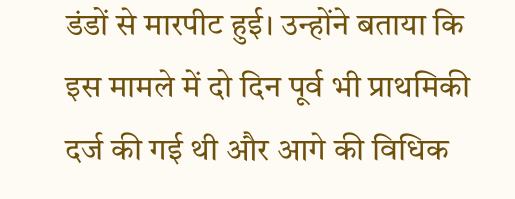डंडों से मारपीट हुई। उन्होंने बताया कि इस मामले में दो दिन पूर्व भी प्राथमिकी दर्ज की गई थी और आगे की विधिक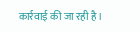कार्रवाई की जा रही है।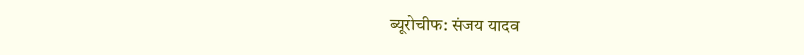ब्यूरोचीफ: संजय यादव